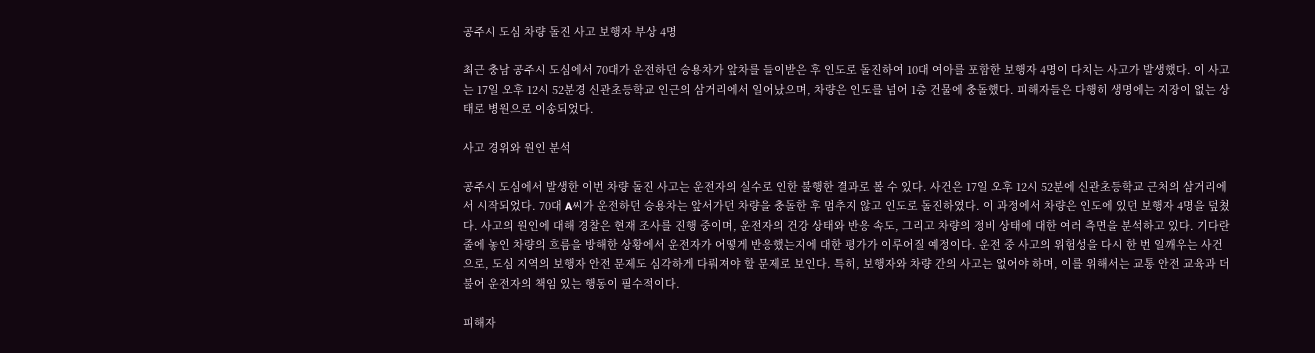공주시 도심 차량 돌진 사고 보행자 부상 4명

최근 충남 공주시 도심에서 70대가 운전하던 승용차가 앞차를 들이받은 후 인도로 돌진하여 10대 여아를 포함한 보행자 4명이 다치는 사고가 발생했다. 이 사고는 17일 오후 12시 52분경 신관초등학교 인근의 삼거리에서 일어났으며, 차량은 인도를 넘어 1층 건물에 충돌했다. 피해자들은 다행히 생명에는 지장이 없는 상태로 병원으로 이송되었다.

사고 경위와 원인 분석

공주시 도심에서 발생한 이번 차량 돌진 사고는 운전자의 실수로 인한 불행한 결과로 볼 수 있다. 사건은 17일 오후 12시 52분에 신관초등학교 근처의 삼거리에서 시작되었다. 70대 A씨가 운전하던 승용차는 앞서가던 차량을 충돌한 후 멈추지 않고 인도로 돌진하였다. 이 과정에서 차량은 인도에 있던 보행자 4명을 덮쳤다. 사고의 원인에 대해 경찰은 현재 조사를 진행 중이며, 운전자의 건강 상태와 반응 속도, 그리고 차량의 정비 상태에 대한 여러 측면을 분석하고 있다. 기다란 줄에 놓인 차량의 흐름을 방해한 상황에서 운전자가 어떻게 반응했는지에 대한 평가가 이루어질 예정이다. 운전 중 사고의 위험성을 다시 한 번 일깨우는 사건으로, 도심 지역의 보행자 안전 문제도 심각하게 다뤄져야 할 문제로 보인다. 특히, 보행자와 차량 간의 사고는 없어야 하며, 이를 위해서는 교통 안전 교육과 더불어 운전자의 책임 있는 행동이 필수적이다.

피해자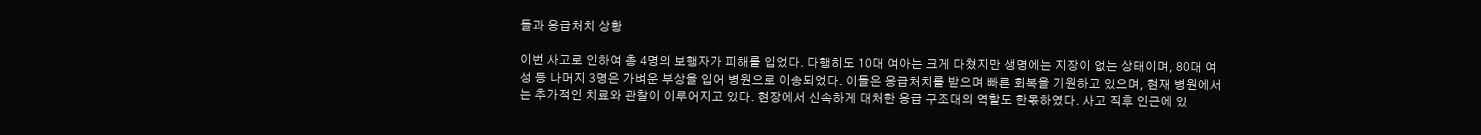들과 응급처치 상황

이번 사고로 인하여 총 4명의 보행자가 피해를 입었다. 다행히도 10대 여아는 크게 다쳤지만 생명에는 지장이 없는 상태이며, 80대 여성 등 나머지 3명은 가벼운 부상을 입어 병원으로 이송되었다. 이들은 응급처치를 받으며 빠른 회복을 기원하고 있으며, 현재 병원에서는 추가적인 치료와 관찰이 이루어지고 있다. 현장에서 신속하게 대처한 응급 구조대의 역할도 한몫하였다. 사고 직후 인근에 있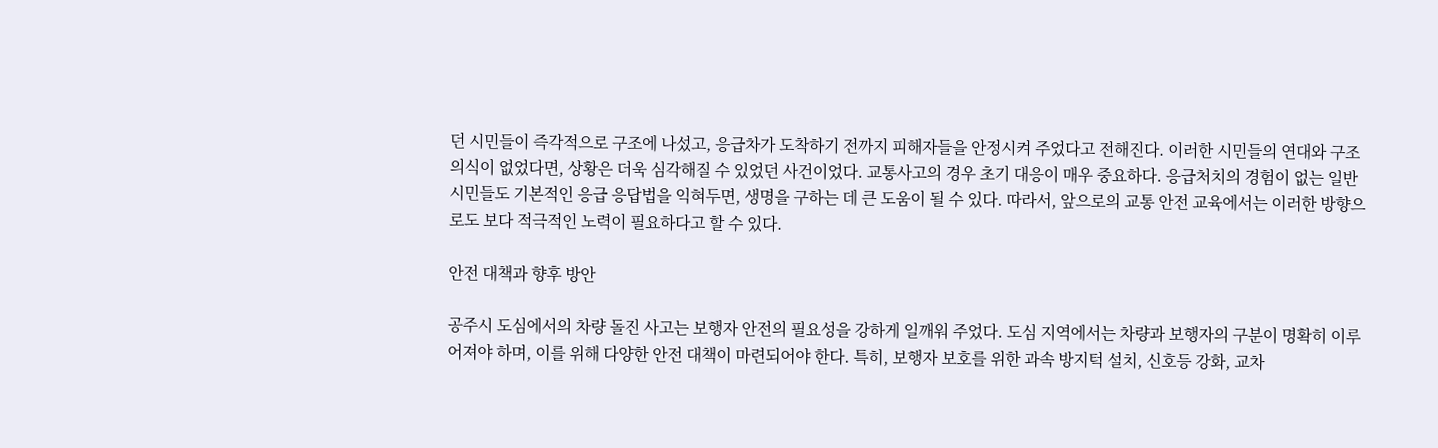던 시민들이 즉각적으로 구조에 나섰고, 응급차가 도착하기 전까지 피해자들을 안정시켜 주었다고 전해진다. 이러한 시민들의 연대와 구조의식이 없었다면, 상황은 더욱 심각해질 수 있었던 사건이었다. 교통사고의 경우 초기 대응이 매우 중요하다. 응급처치의 경험이 없는 일반 시민들도 기본적인 응급 응답법을 익혀두면, 생명을 구하는 데 큰 도움이 될 수 있다. 따라서, 앞으로의 교통 안전 교육에서는 이러한 방향으로도 보다 적극적인 노력이 필요하다고 할 수 있다.

안전 대책과 향후 방안

공주시 도심에서의 차량 돌진 사고는 보행자 안전의 필요성을 강하게 일깨워 주었다. 도심 지역에서는 차량과 보행자의 구분이 명확히 이루어져야 하며, 이를 위해 다양한 안전 대책이 마련되어야 한다. 특히, 보행자 보호를 위한 과속 방지턱 설치, 신호등 강화, 교차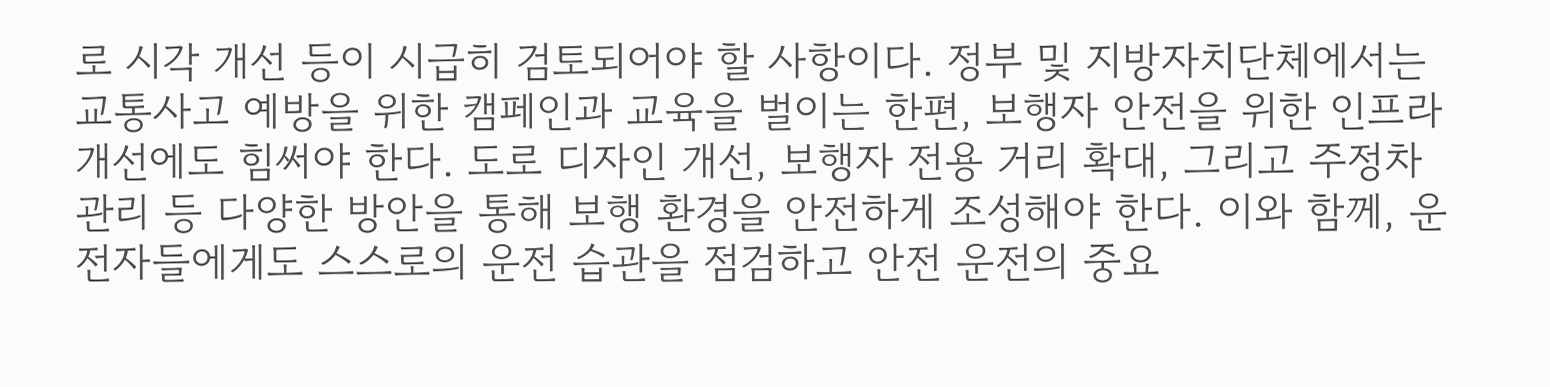로 시각 개선 등이 시급히 검토되어야 할 사항이다. 정부 및 지방자치단체에서는 교통사고 예방을 위한 캠페인과 교육을 벌이는 한편, 보행자 안전을 위한 인프라 개선에도 힘써야 한다. 도로 디자인 개선, 보행자 전용 거리 확대, 그리고 주정차 관리 등 다양한 방안을 통해 보행 환경을 안전하게 조성해야 한다. 이와 함께, 운전자들에게도 스스로의 운전 습관을 점검하고 안전 운전의 중요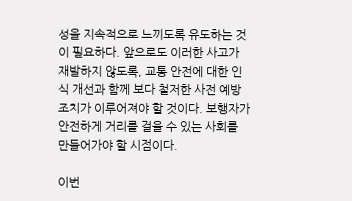성을 지속적으로 느끼도록 유도하는 것이 필요하다. 앞으로도 이러한 사고가 재발하지 않도록, 교통 안전에 대한 인식 개선과 함께 보다 철저한 사전 예방 조치가 이루어져야 할 것이다. 보행자가 안전하게 거리를 걸을 수 있는 사회를 만들어가야 할 시점이다.

이번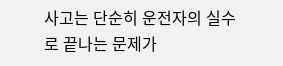사고는 단순히 운전자의 실수로 끝나는 문제가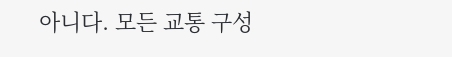아니다. 모든 교통 구성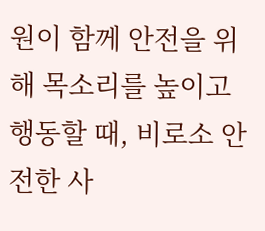원이 함께 안전을 위해 목소리를 높이고 행동할 때, 비로소 안전한 사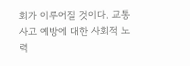회가 이루어질 것이다. 교통사고 예방에 대한 사회적 노력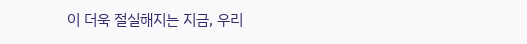이 더욱 절실해지는 지금, 우리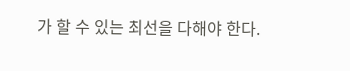가 할 수 있는 최선을 다해야 한다.